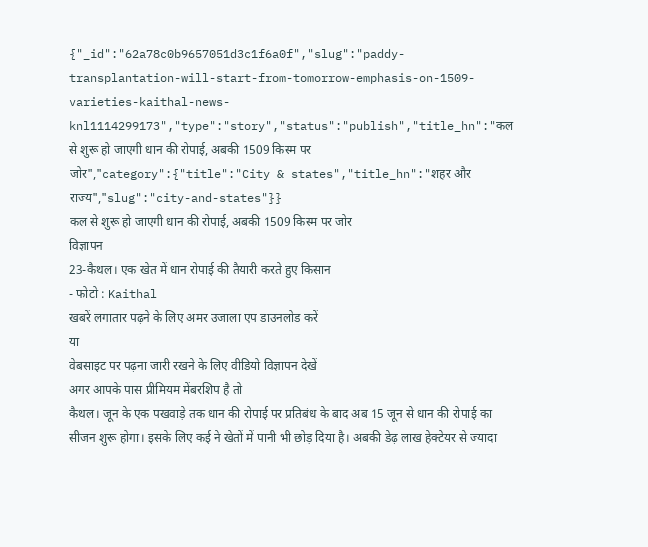{"_id":"62a78c0b9657051d3c1f6a0f","slug":"paddy-transplantation-will-start-from-tomorrow-emphasis-on-1509-varieties-kaithal-news-knl1114299173","type":"story","status":"publish","title_hn":"कल से शुरू हो जाएगी धान की रोपाई, अबकी 1509 किस्म पर जोर","category":{"title":"City & states","title_hn":"शहर और राज्य","slug":"city-and-states"}}
कल से शुरू हो जाएगी धान की रोपाई, अबकी 1509 किस्म पर जोर
विज्ञापन
23-कैथल। एक खेत में धान रोपाई की तैयारी करते हुए किसान
- फोटो : Kaithal
खबरें लगातार पढ़ने के लिए अमर उजाला एप डाउनलोड करें
या
वेबसाइट पर पढ़ना जारी रखने के लिए वीडियो विज्ञापन देखें
अगर आपके पास प्रीमियम मेंबरशिप है तो
कैथल। जून के एक पखवाड़े तक धान की रोपाई पर प्रतिबंध के बाद अब 15 जून से धान की रोपाई का सीजन शुरू होगा। इसके लिए कई ने खेतों में पानी भी छोड़ दिया है। अबकी डेढ़ लाख हेक्टेयर से ज्यादा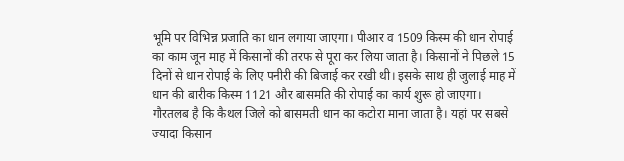भूमि पर विभिन्न प्रजाति का धान लगाया जाएगा। पीआर व 1509 किस्म की धान रोपाई का काम जून माह में किसानों की तरफ से पूरा कर लिया जाता है। किसानों ने पिछले 15 दिनों से धान रोपाई के लिए पनीरी की बिजाई कर रखी थी। इसके साथ ही जुलाई माह में धान की बारीक किस्म 1121 और बासमति की रोपाई का कार्य शुरू हो जाएगा।
गौरतलब है कि कैथल जिले को बासमती धान का कटोरा माना जाता है। यहां पर सबसे ज्यादा किसान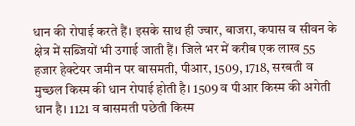धान की रोपाई करते हैं। इसके साथ ही ज्वार, बाजरा, कपास व सीवन के क्षेत्र में सब्जियों भी उगाई जाती हैं। जिले भर में करीब एक लाख 55 हजार हेक्टेयर जमीन पर बासमती, पीआर, 1509, 1718, सरबती व मुच्छल किस्म की धान रोपाई होती है। 1509 व पीआर किस्म की अगेती धान है। 1121 व बासमती पछेती किस्म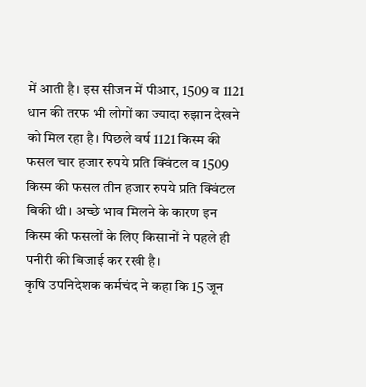में आती है। इस सीजन में पीआर, 1509 व 1121 धान की तरफ भी लोगों का ज्यादा रुझान देखने को मिल रहा है। पिछले वर्ष 1121 किस्म की फसल चार हजार रुपये प्रति क्विंटल व 1509 किस्म की फसल तीन हजार रुपये प्रति क्विंटल बिकी थी। अच्छे भाव मिलने के कारण इन किस्म की फसलों के लिए किसानों ने पहले ही पनीरी की बिजाई कर रखी है।
कृषि उपनिदेशक कर्मचंद ने कहा कि 15 जून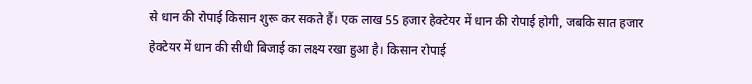से धान की रोपाई किसान शुरू कर सकते हैं। एक लाख 55 हजार हेक्टेयर में धान की रोपाई होगी, जबकि सात हजार हेक्टेयर में धान की सीधी बिजाई का लक्ष्य रखा हुआ है। किसान रोपाई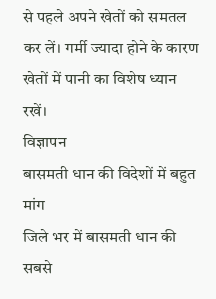से पहले अपने खेतों को समतल कर लें। गर्मी ज्यादा होने के कारण खेतों में पानी का विशेष ध्यान रखें।
विज्ञापन
बासमती धान की विदेशों में बहुत मांग
जिले भर में बासमती धान की सबसे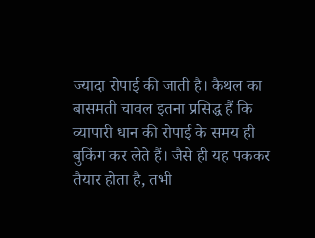ज्यादा रोपाई की जाती है। कैथल का बासमती चावल इतना प्रसिद्ध हैं कि व्यापारी धान की रोपाई के समय ही बुकिंग कर लेते हैं। जैसे ही यह पककर तैयार होता है, तभी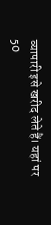व्यापारी इसे खरीद लेते हैं। यहां पर 50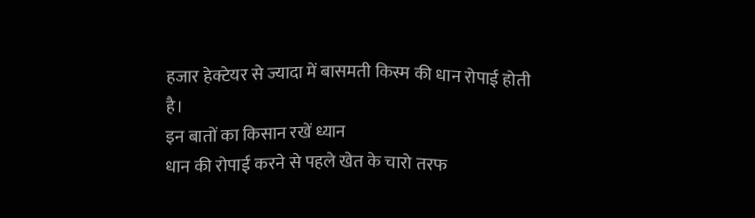हजार हेक्टेयर से ज्यादा में बासमती किस्म की धान रोपाई होती है।
इन बातों का किसान रखें ध्यान
धान की रोपाई करने से पहले खेत के चारो तरफ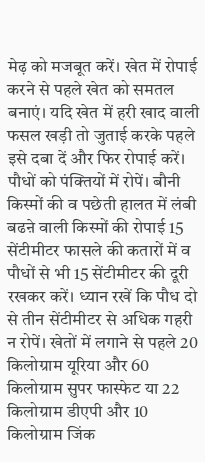मेढ़ को मजबूत करें। खेत में रोपाई करने से पहले खेत को समतल बनाएं। यदि खेत में हरी खाद वाली फसल खड़ी तो जुताई करके पहले इसे दबा दें और फिर रोपाई करें। पौधों को पंक्तियों में रोपें। बौनी किस्मों की व पछेती हालत में लंबी बढऩे वाली किस्मों की रोपाई 15 सेंटीमीटर फासले की कतारों में व पौधों से भी 15 सेंटीमीटर की दूरी रखकर करें। ध्यान रखें कि पौध दो से तीन सेंटीमीटर से अधिक गहरी न रोपें। खेतों में लगाने से पहले 20 किलोग्राम यूरिया और 60 किलोग्राम सुपर फास्फेट या 22 किलोग्राम डीएपी और 10 किलोग्राम जिंक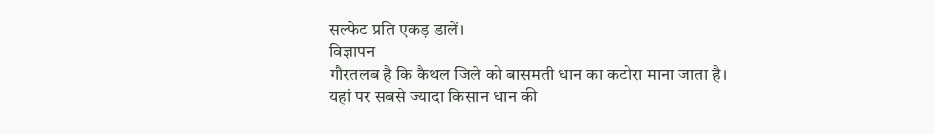सल्फेट प्रति एकड़ डालें।
विज्ञापन
गौरतलब है कि कैथल जिले को बासमती धान का कटोरा माना जाता है। यहां पर सबसे ज्यादा किसान धान की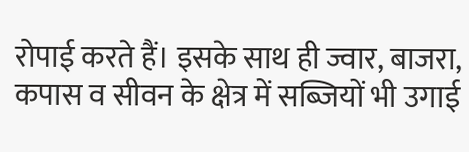रोपाई करते हैं। इसके साथ ही ज्वार, बाजरा, कपास व सीवन के क्षेत्र में सब्जियों भी उगाई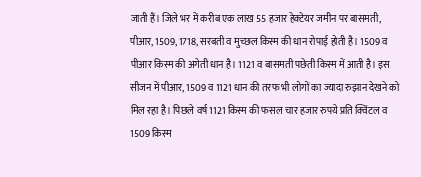जाती हैं। जिले भर में करीब एक लाख 55 हजार हेक्टेयर जमीन पर बासमती, पीआर, 1509, 1718, सरबती व मुच्छल किस्म की धान रोपाई होती है। 1509 व पीआर किस्म की अगेती धान है। 1121 व बासमती पछेती किस्म में आती है। इस सीजन में पीआर, 1509 व 1121 धान की तरफ भी लोगों का ज्यादा रुझान देखने को मिल रहा है। पिछले वर्ष 1121 किस्म की फसल चार हजार रुपये प्रति क्विंटल व 1509 किस्म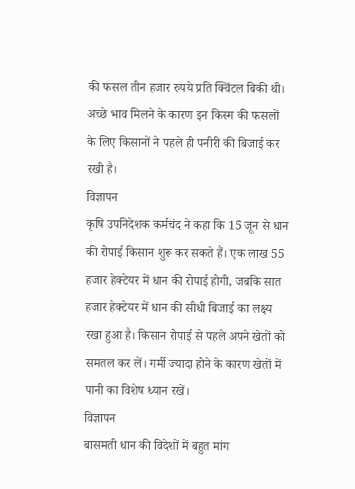की फसल तीन हजार रुपये प्रति क्विंटल बिकी थी। अच्छे भाव मिलने के कारण इन किस्म की फसलों के लिए किसानों ने पहले ही पनीरी की बिजाई कर रखी है।
विज्ञापन
कृषि उपनिदेशक कर्मचंद ने कहा कि 15 जून से धान की रोपाई किसान शुरू कर सकते हैं। एक लाख 55 हजार हेक्टेयर में धान की रोपाई होगी, जबकि सात हजार हेक्टेयर में धान की सीधी बिजाई का लक्ष्य रखा हुआ है। किसान रोपाई से पहले अपने खेतों को समतल कर लें। गर्मी ज्यादा होने के कारण खेतों में पानी का विशेष ध्यान रखें।
विज्ञापन
बासमती धान की विदेशों में बहुत मांग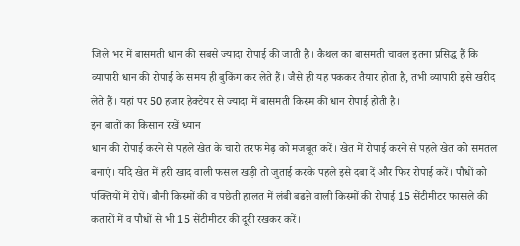जिले भर में बासमती धान की सबसे ज्यादा रोपाई की जाती है। कैथल का बासमती चावल इतना प्रसिद्ध हैं कि व्यापारी धान की रोपाई के समय ही बुकिंग कर लेते हैं। जैसे ही यह पककर तैयार होता है, तभी व्यापारी इसे खरीद लेते हैं। यहां पर 50 हजार हेक्टेयर से ज्यादा में बासमती किस्म की धान रोपाई होती है।
इन बातों का किसान रखें ध्यान
धान की रोपाई करने से पहले खेत के चारो तरफ मेढ़ को मजबूत करें। खेत में रोपाई करने से पहले खेत को समतल बनाएं। यदि खेत में हरी खाद वाली फसल खड़ी तो जुताई करके पहले इसे दबा दें और फिर रोपाई करें। पौधों को पंक्तियों में रोपें। बौनी किस्मों की व पछेती हालत में लंबी बढऩे वाली किस्मों की रोपाई 15 सेंटीमीटर फासले की कतारों में व पौधों से भी 15 सेंटीमीटर की दूरी रखकर करें।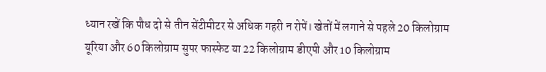ध्यान रखें कि पौध दो से तीन सेंटीमीटर से अधिक गहरी न रोपें। खेतों में लगाने से पहले 20 किलोग्राम यूरिया और 60 किलोग्राम सुपर फास्फेट या 22 किलोग्राम डीएपी और 10 किलोग्राम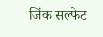जिंक सल्फेट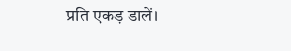प्रति एकड़ डालें।